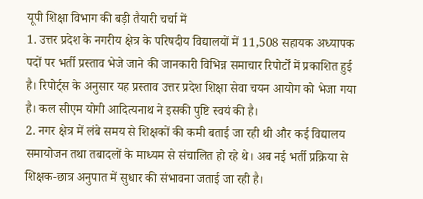यूपी शिक्षा विभाग की बड़ी तैयारी चर्चा में
1. उत्तर प्रदेश के नगरीय क्षेत्र के परिषदीय विद्यालयों में 11,508 सहायक अध्यापक पदों पर भर्ती प्रस्ताव भेजे जाने की जानकारी विभिन्न समाचार रिपोर्टों में प्रकाशित हुई है। रिपोर्ट्स के अनुसार यह प्रस्ताव उत्तर प्रदेश शिक्षा सेवा चयन आयोग को भेजा गया है। कल सीएम योगी आदित्यनाथ ने इसकी पुष्टि स्वयं की है।
2. नगर क्षेत्र में लंबे समय से शिक्षकों की कमी बताई जा रही थी और कई विद्यालय समायोजन तथा तबादलों के माध्यम से संचालित हो रहे थे। अब नई भर्ती प्रक्रिया से शिक्षक-छात्र अनुपात में सुधार की संभावना जताई जा रही है।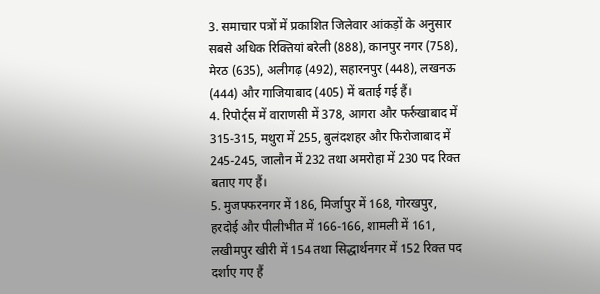3. समाचार पत्रों में प्रकाशित जिलेवार आंकड़ों के अनुसार सबसे अधिक रिक्तियां बरेली (888), कानपुर नगर (758), मेरठ (635), अलीगढ़ (492), सहारनपुर (448), लखनऊ (444) और गाजियाबाद (405) में बताई गई हैं।
4. रिपोर्ट्स में वाराणसी में 378, आगरा और फर्रुखाबाद में 315-315, मथुरा में 255, बुलंदशहर और फिरोजाबाद में 245-245, जालौन में 232 तथा अमरोहा में 230 पद रिक्त बताए गए हैं।
5. मुजफ्फरनगर में 186, मिर्जापुर में 168, गोरखपुर, हरदोई और पीलीभीत में 166-166, शामली में 161, लखीमपुर खीरी में 154 तथा सिद्धार्थनगर में 152 रिक्त पद दर्शाए गए हैं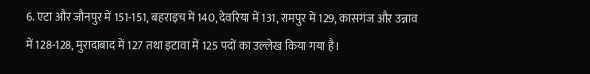6. एटा और जौनपुर में 151-151, बहराइच में 140, देवरिया में 131, रामपुर में 129, कासगंज और उन्नाव में 128-128, मुरादाबाद में 127 तथा इटावा में 125 पदों का उल्लेख किया गया है।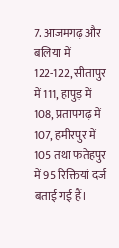7. आजमगढ़ और बलिया में 122-122, सीतापुर में 111, हापुड़ में 108, प्रतापगढ़ में 107, हमीरपुर में 105 तथा फतेहपुर में 95 रिक्तियां दर्ज बताई गई हैं।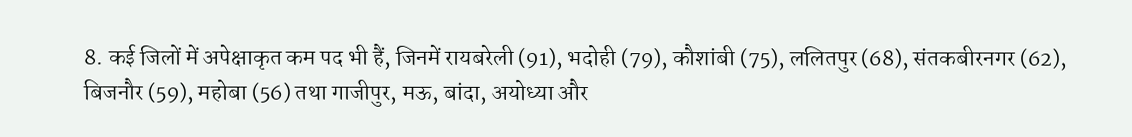8. कई जिलों में अपेक्षाकृत कम पद भी हैं, जिनमें रायबरेली (91), भदोही (79), कौशांबी (75), ललितपुर (68), संतकबीरनगर (62), बिजनौर (59), महोबा (56) तथा गाजीपुर, मऊ, बांदा, अयोध्या और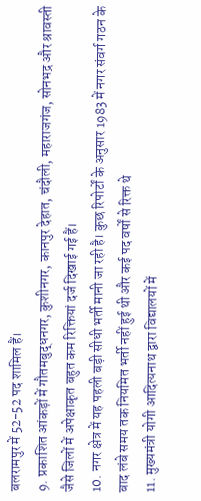बलरामपुर में 52-52 पद शामिल हैं।
9. प्रकाशित आंकड़ों में गौतमबुद्धनगर, कुशीनगर, कानपुर देहात, चंदौली, महाराजगंज, सोनभद्र और श्रावस्ती जैसे जिलों में अपेक्षाकृत बहुत कम रिक्तियां दर्ज दिखाई गई हैं।
10. नगर क्षेत्र में यह पहली बड़ी सीधी भर्ती मानी जा रही है। कुछ रिपोर्टों के अनुसार 1983 में नगर संवर्ग गठन के बाद लंबे समय तक नियमित भर्ती नहीं हुई थी और कई पद वर्षों से रिक्त थे
11. मुख्यमंत्री योगी आदित्यनाथ द्वारा विद्यालयों में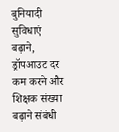बुनियादी सुविधाएं बढ़ाने, ड्रॉपआउट दर कम करने और शिक्षक संख्या बढ़ाने संबंधी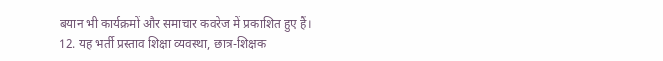बयान भी कार्यक्रमों और समाचार कवरेज में प्रकाशित हुए हैं।
12. यह भर्ती प्रस्ताव शिक्षा व्यवस्था, छात्र-शिक्षक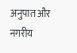अनुपात और नगरीय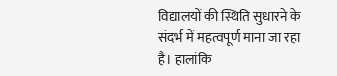विद्यालयों की स्थिति सुधारने के संदर्भ में महत्वपूर्ण माना जा रहा है। हालांकि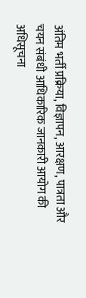अंतिम भर्ती प्रक्रिया, विज्ञापन, आरक्षण, पात्रता और चयन संबंधी आधिकारिक जानकारी आयोग की अधिसूचना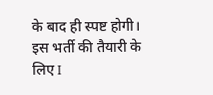के बाद ही स्पष्ट होगी। इस भर्ती की तैयारी के लिए I